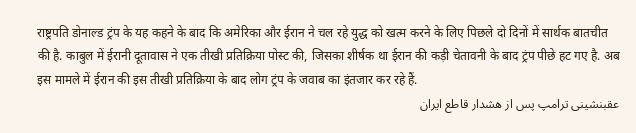राष्ट्रपति डोनाल्ड ट्रंप के यह कहने के बाद कि अमेरिका और ईरान ने चल रहे युद्ध को खत्म करने के लिए पिछले दो दिनों में सार्थक बातचीत की है. काबुल में ईरानी दूतावास ने एक तीखी प्रतिक्रिया पोस्ट की, जिसका शीर्षक था ईरान की कड़ी चेतावनी के बाद ट्रंप पीछे हट गए है. अब इस मामले में ईरान की इस तीखी प्रतिक्रिया के बाद लोग ट्रंप के जवाब का इंतजार कर रहे हैं.
عقبنشینی ترامپ پس از هشدار قاطع ایران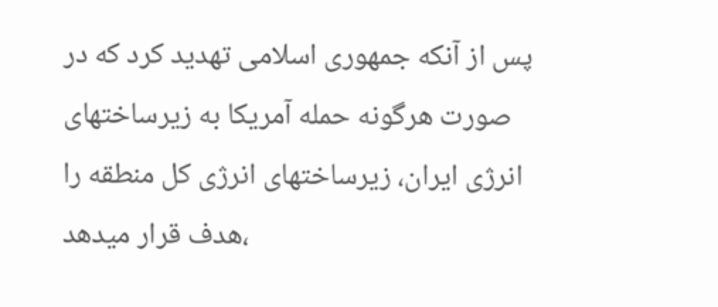پس از آنکه جمهوری اسلامی تهدید کرد که در صورت هرگونه حمله آمریکا به زیرساختهای انرژی ایران، زیرساختهای انرژی کل منطقه را هدف قرار میدهد،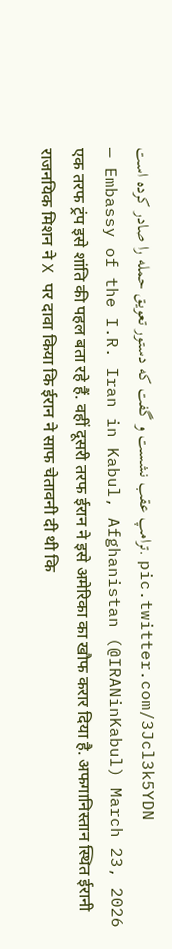ترامپ عقب نشست و گفت که دستور تعویق حمله را صادر کرده است. pic.twitter.com/3Jcl3k5YDN
— Embassy of the I.R. Iran in Kabul, Afghanistan (@IRANinKabul) March 23, 2026
एक तरफ ट्रंप इसे शांति की पहल बता रहे हैं. वहीं दूसरी तरफ ईरान ने इसे अमेरिका का खौफ करार दिया है. अफगानिस्तान स्थित ईरानी राजनयिक मिशन ने X पर दावा किया कि ईरान ने साफ चेतावनी दी थी कि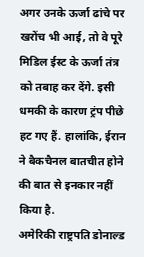अगर उनके ऊर्जा ढांचे पर खरोंच भी आई, तो वे पूरे मिडिल ईस्ट के ऊर्जा तंत्र को तबाह कर देंगे. इसी धमकी के कारण ट्रंप पीछे हट गए हैं. हालांकि, ईरान ने बैकचैनल बातचीत होने की बात से इनकार नहीं किया है.
अमेरिकी राष्ट्रपति डोनाल्ड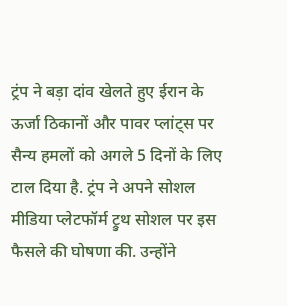ट्रंप ने बड़ा दांव खेलते हुए ईरान के ऊर्जा ठिकानों और पावर प्लांट्स पर सैन्य हमलों को अगले 5 दिनों के लिए टाल दिया है. ट्रंप ने अपने सोशल मीडिया प्लेटफॉर्म ट्रुथ सोशल पर इस फैसले की घोषणा की. उन्होंने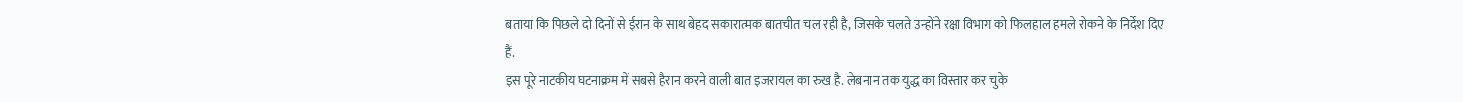बताया कि पिछले दो दिनों से ईरान के साथ बेहद सकारात्मक बातचीत चल रही है, जिसके चलते उन्होंने रक्षा विभाग को फिलहाल हमले रोकने के निर्देश दिए हैं.
इस पूरे नाटकीय घटनाक्रम में सबसे हैरान करने वाली बात इजरायल का रुख है. लेबनान तक युद्ध का विस्तार कर चुके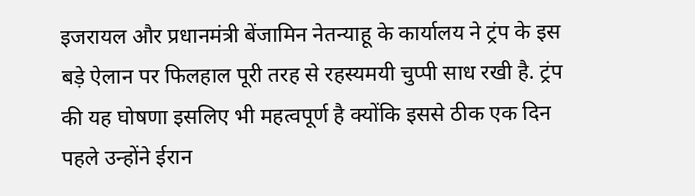इजरायल और प्रधानमंत्री बेंजामिन नेतन्याहू के कार्यालय ने ट्रंप के इस बड़े ऐलान पर फिलहाल पूरी तरह से रहस्यमयी चुप्पी साध रखी है. ट्रंप की यह घोषणा इसलिए भी महत्वपूर्ण है क्योंकि इससे ठीक एक दिन पहले उन्होंने ईरान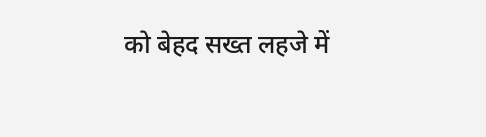को बेहद सख्त लहजे में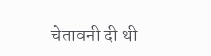चेतावनी दी थी